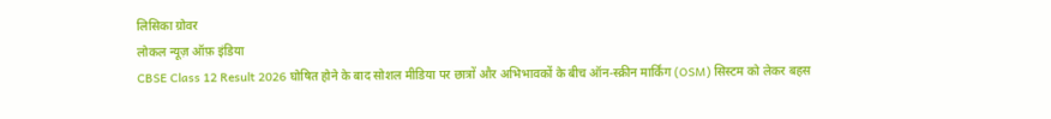लिसिका ग्रोवर
लोकल न्यूज़ ऑफ़ इंडिया
CBSE Class 12 Result 2026 घोषित होने के बाद सोशल मीडिया पर छात्रों और अभिभावकों के बीच ऑन-स्क्रीन मार्किंग (OSM) सिस्टम को लेकर बहस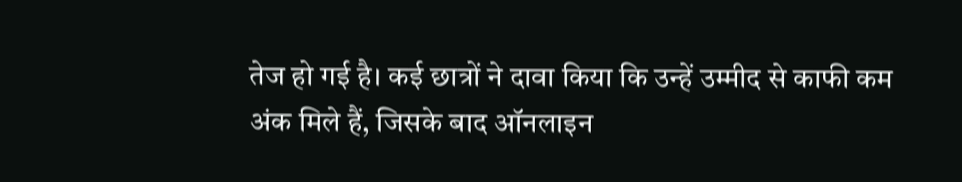तेज हो गई है। कई छात्रों ने दावा किया कि उन्हें उम्मीद से काफी कम अंक मिले हैं, जिसके बाद ऑनलाइन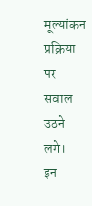मूल्यांकन प्रक्रिया पर सवाल उठने लगे।
इन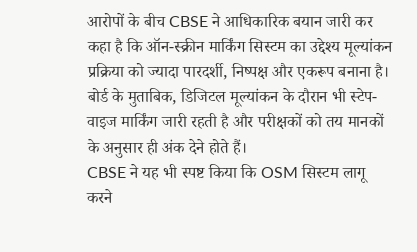आरोपों के बीच CBSE ने आधिकारिक बयान जारी कर कहा है कि ऑन-स्क्रीन मार्किंग सिस्टम का उद्देश्य मूल्यांकन प्रक्रिया को ज्यादा पारदर्शी, निष्पक्ष और एकरूप बनाना है। बोर्ड के मुताबिक, डिजिटल मूल्यांकन के दौरान भी स्टेप-वाइज मार्किंग जारी रहती है और परीक्षकों को तय मानकों के अनुसार ही अंक देने होते हैं।
CBSE ने यह भी स्पष्ट किया कि OSM सिस्टम लागू करने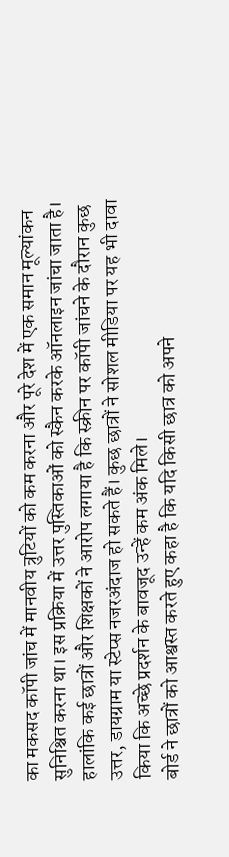का मकसद कॉपी जांच में मानवीय त्रुटियों को कम करना और पूरे देश में एक समान मूल्यांकन सुनिश्चित करना था। इस प्रक्रिया में उत्तर पुस्तिकाओं को स्कैन करके ऑनलाइन जांचा जाता है।
हालांकि कई छात्रों और शिक्षकों ने आरोप लगाया है कि स्क्रीन पर कॉपी जांचने के दौरान कुछ उत्तर, डायग्राम या स्टेप्स नजरअंदाज हो सकते हैं। कुछ छात्रों ने सोशल मीडिया पर यह भी दावा किया कि अच्छे प्रदर्शन के बावजूद उन्हें कम अंक मिले।
बोर्ड ने छात्रों को आश्वस्त करते हुए कहा है कि यदि किसी छात्र को अपने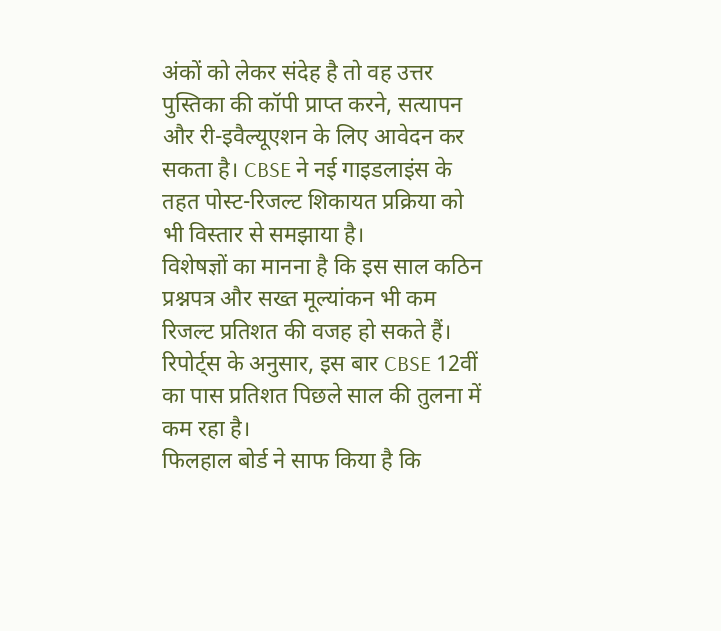अंकों को लेकर संदेह है तो वह उत्तर पुस्तिका की कॉपी प्राप्त करने, सत्यापन और री-इवैल्यूएशन के लिए आवेदन कर सकता है। CBSE ने नई गाइडलाइंस के तहत पोस्ट-रिजल्ट शिकायत प्रक्रिया को भी विस्तार से समझाया है।
विशेषज्ञों का मानना है कि इस साल कठिन प्रश्नपत्र और सख्त मूल्यांकन भी कम रिजल्ट प्रतिशत की वजह हो सकते हैं। रिपोर्ट्स के अनुसार, इस बार CBSE 12वीं का पास प्रतिशत पिछले साल की तुलना में कम रहा है।
फिलहाल बोर्ड ने साफ किया है कि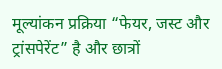मूल्यांकन प्रक्रिया “फेयर, जस्ट और ट्रांसपेरेंट” है और छात्रों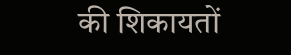की शिकायतों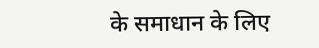के समाधान के लिए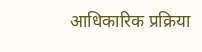आधिकारिक प्रक्रिया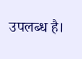उपलब्ध है।